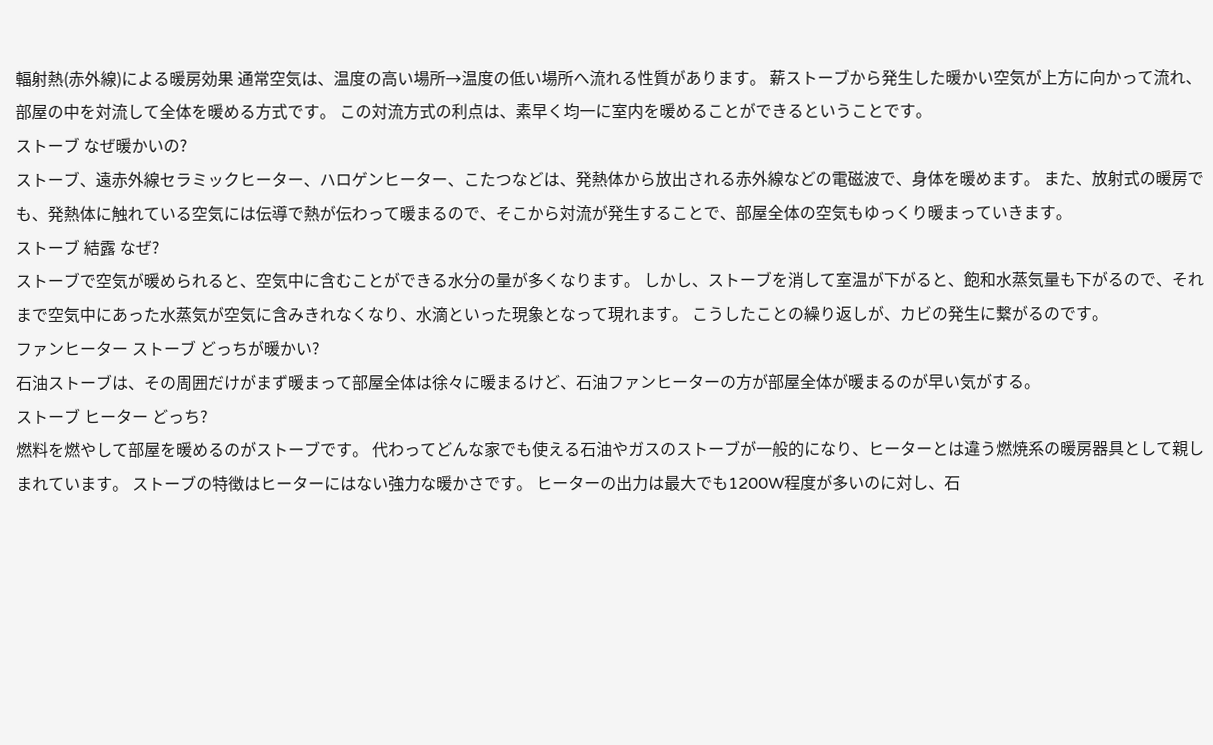輻射熱(赤外線)による暖房効果 通常空気は、温度の高い場所→温度の低い場所へ流れる性質があります。 薪ストーブから発生した暖かい空気が上方に向かって流れ、部屋の中を対流して全体を暖める方式です。 この対流方式の利点は、素早く均一に室内を暖めることができるということです。
ストーブ なぜ暖かいの?
ストーブ、遠赤外線セラミックヒーター、ハロゲンヒーター、こたつなどは、発熱体から放出される赤外線などの電磁波で、身体を暖めます。 また、放射式の暖房でも、発熱体に触れている空気には伝導で熱が伝わって暖まるので、そこから対流が発生することで、部屋全体の空気もゆっくり暖まっていきます。
ストーブ 結露 なぜ?
ストーブで空気が暖められると、空気中に含むことができる水分の量が多くなります。 しかし、ストーブを消して室温が下がると、飽和水蒸気量も下がるので、それまで空気中にあった水蒸気が空気に含みきれなくなり、水滴といった現象となって現れます。 こうしたことの繰り返しが、カビの発生に繋がるのです。
ファンヒーター ストーブ どっちが暖かい?
石油ストーブは、その周囲だけがまず暖まって部屋全体は徐々に暖まるけど、石油ファンヒーターの方が部屋全体が暖まるのが早い気がする。
ストーブ ヒーター どっち?
燃料を燃やして部屋を暖めるのがストーブです。 代わってどんな家でも使える石油やガスのストーブが一般的になり、ヒーターとは違う燃焼系の暖房器具として親しまれています。 ストーブの特徴はヒーターにはない強力な暖かさです。 ヒーターの出力は最大でも1200W程度が多いのに対し、石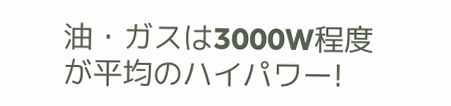油・ガスは3000W程度が平均のハイパワー!